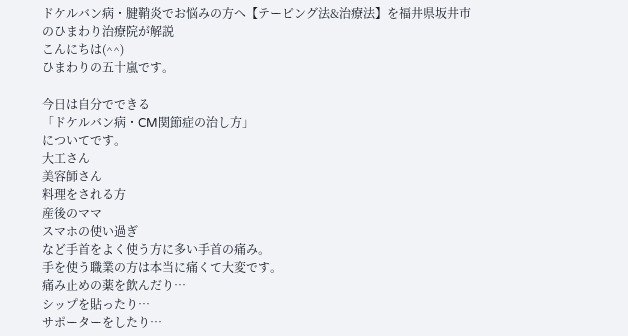ドケルバン病・腱鞘炎でお悩みの方へ【テーピング法&治療法】を福井県坂井市のひまわり治療院が解説
こんにちは(^^)
ひまわりの五十嵐です。

今日は自分でできる
「ドケルバン病・CM関節症の治し方」
についてです。
大工さん
美容師さん
料理をされる方
産後のママ
スマホの使い過ぎ
など手首をよく使う方に多い手首の痛み。
手を使う職業の方は本当に痛くて大変です。
痛み止めの薬を飲んだり…
シップを貼ったり…
サポーターをしたり…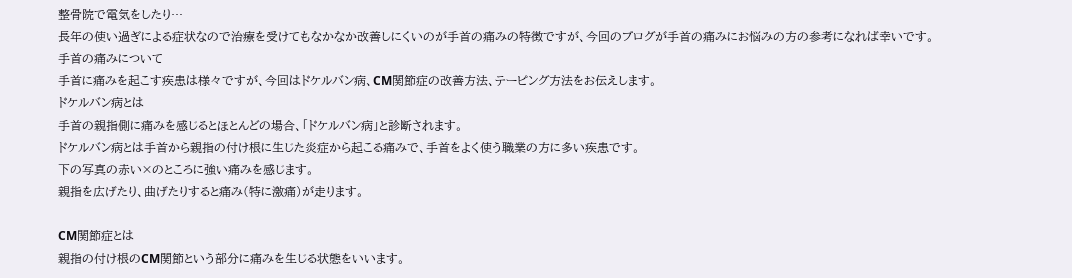整骨院で電気をしたり…
長年の使い過ぎによる症状なので治療を受けてもなかなか改善しにくいのが手首の痛みの特徴ですが、今回のブログが手首の痛みにお悩みの方の参考になれば幸いです。
手首の痛みについて
手首に痛みを起こす疾患は様々ですが、今回はドケルバン病、CM関節症の改善方法、テーピング方法をお伝えします。
ドケルバン病とは
手首の親指側に痛みを感じるとほとんどの場合、「ドケルバン病」と診断されます。
ドケルバン病とは手首から親指の付け根に生じた炎症から起こる痛みで、手首をよく使う職業の方に多い疾患です。
下の写真の赤い×のところに強い痛みを感じます。
親指を広げたり、曲げたりすると痛み(特に激痛)が走ります。

CM関節症とは
親指の付け根のCM関節という部分に痛みを生じる状態をいいます。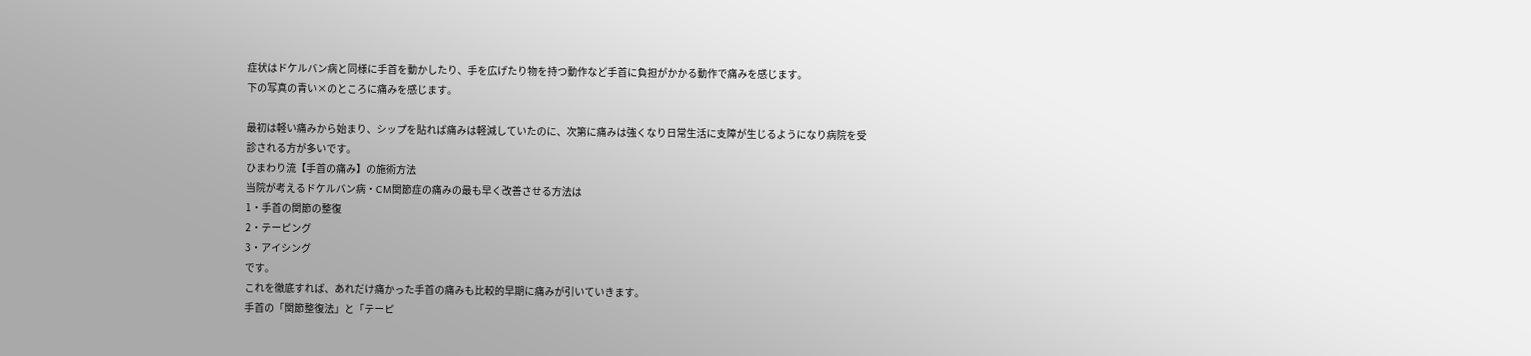症状はドケルバン病と同様に手首を動かしたり、手を広げたり物を持つ動作など手首に負担がかかる動作で痛みを感じます。
下の写真の青い×のところに痛みを感じます。

最初は軽い痛みから始まり、シップを貼れば痛みは軽減していたのに、次第に痛みは強くなり日常生活に支障が生じるようになり病院を受診される方が多いです。
ひまわり流【手首の痛み】の施術方法
当院が考えるドケルバン病・CM関節症の痛みの最も早く改善させる方法は
1・手首の関節の整復
2・テーピング
3・アイシング
です。
これを徹底すれば、あれだけ痛かった手首の痛みも比較的早期に痛みが引いていきます。
手首の「関節整復法」と「テーピ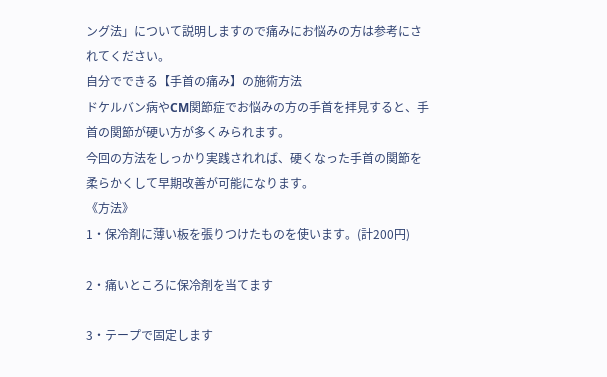ング法」について説明しますので痛みにお悩みの方は参考にされてください。
自分でできる【手首の痛み】の施術方法
ドケルバン病やCM関節症でお悩みの方の手首を拝見すると、手首の関節が硬い方が多くみられます。
今回の方法をしっかり実践されれば、硬くなった手首の関節を柔らかくして早期改善が可能になります。
《方法》
1・保冷剤に薄い板を張りつけたものを使います。(計200円)

2・痛いところに保冷剤を当てます

3・テープで固定します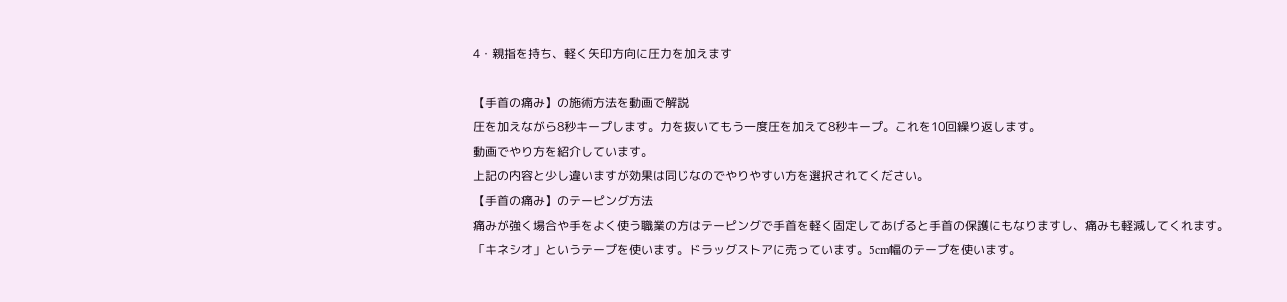4・親指を持ち、軽く矢印方向に圧力を加えます

【手首の痛み】の施術方法を動画で解説
圧を加えながら8秒キープします。力を抜いてもう一度圧を加えて8秒キープ。これを10回繰り返します。
動画でやり方を紹介しています。
上記の内容と少し違いますが効果は同じなのでやりやすい方を選択されてください。
【手首の痛み】のテーピング方法
痛みが強く場合や手をよく使う職業の方はテーピングで手首を軽く固定してあげると手首の保護にもなりますし、痛みも軽減してくれます。
「キネシオ」というテープを使います。ドラッグストアに売っています。5cm幅のテープを使います。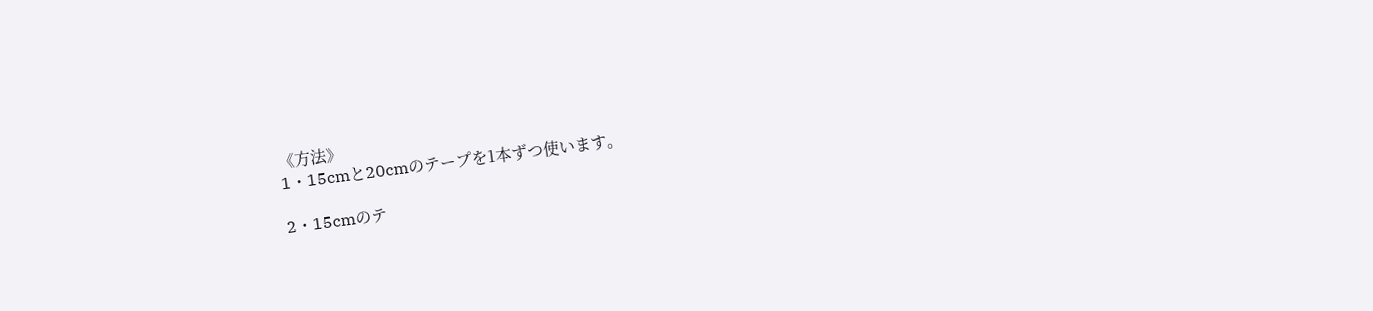《方法》
1・15cmと20cmのテープを1本ずつ使います。

2・15cmのテ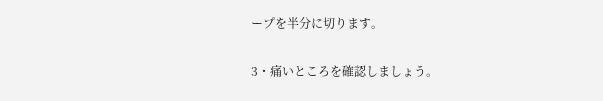ープを半分に切ります。

3・痛いところを確認しましょう。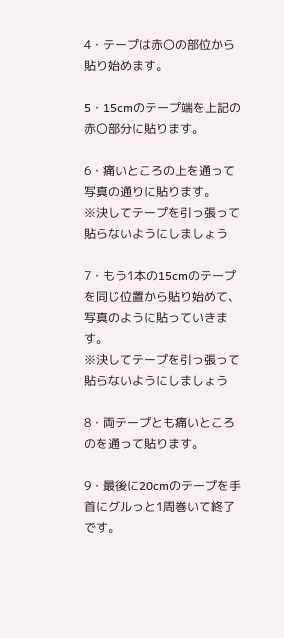4・テープは赤〇の部位から貼り始めます。

5・15cmのテープ端を上記の赤〇部分に貼ります。

6・痛いところの上を通って写真の通りに貼ります。
※決してテープを引っ張って貼らないようにしましょう

7・もう1本の15cmのテープを同じ位置から貼り始めて、写真のように貼っていきます。
※決してテープを引っ張って貼らないようにしましょう

8・両テープとも痛いところのを通って貼ります。

9・最後に20cmのテープを手首にグルっと1周巻いて終了です。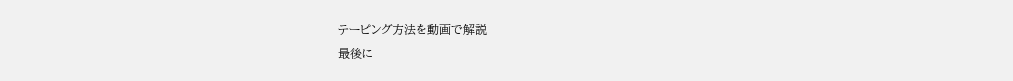テーピング方法を動画で解説
最後に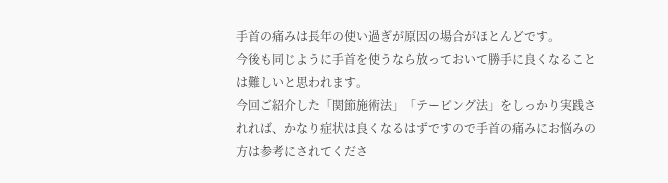手首の痛みは長年の使い過ぎが原因の場合がほとんどです。
今後も同じように手首を使うなら放っておいて勝手に良くなることは難しいと思われます。
今回ご紹介した「関節施術法」「テーピング法」をしっかり実践されれば、かなり症状は良くなるはずですので手首の痛みにお悩みの方は参考にされてくださ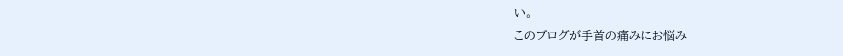い。
このブログが手首の痛みにお悩み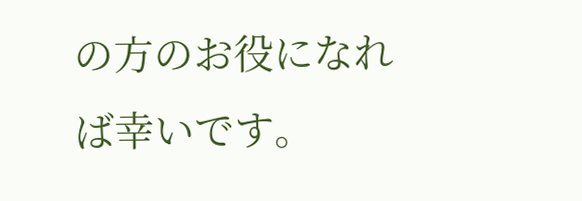の方のお役になれば幸いです。